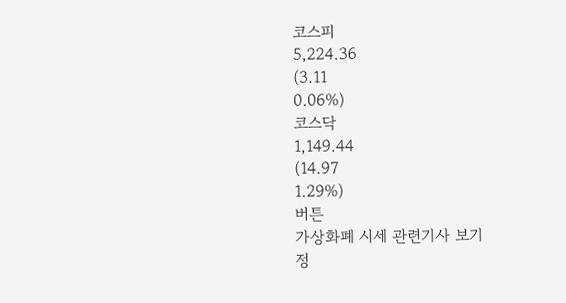코스피
5,224.36
(3.11
0.06%)
코스닥
1,149.44
(14.97
1.29%)
버튼
가상화폐 시세 관련기사 보기
정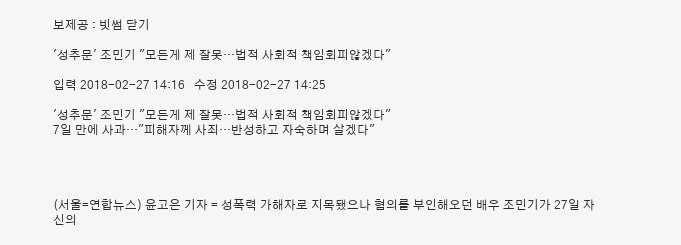보제공 : 빗썸 닫기

'성추문' 조민기 "모든게 제 잘못…법적 사회적 책임회피않겠다"

입력 2018-02-27 14:16   수정 2018-02-27 14:25

'성추문' 조민기 "모든게 제 잘못…법적 사회적 책임회피않겠다"
7일 만에 사과…"피해자께 사죄…반성하고 자숙하며 살겠다"




(서울=연합뉴스) 윤고은 기자 = 성폭력 가해자로 지목됐으나 혐의를 부인해오던 배우 조민기가 27일 자신의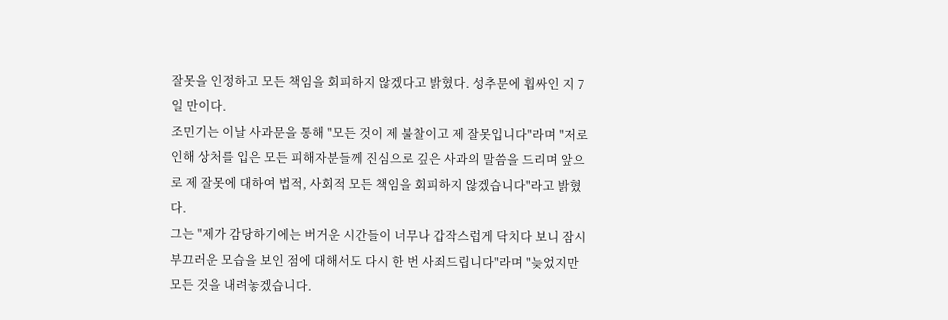잘못을 인정하고 모든 책임을 회피하지 않겠다고 밝혔다. 성추문에 휩싸인 지 7일 만이다.
조민기는 이날 사과문을 통해 "모든 것이 제 불찰이고 제 잘못입니다"라며 "저로 인해 상처를 입은 모든 피해자분들께 진심으로 깊은 사과의 말씀을 드리며 앞으로 제 잘못에 대하여 법적, 사회적 모든 책임을 회피하지 않겠습니다"라고 밝혔다.
그는 "제가 감당하기에는 버거운 시간들이 너무나 갑작스럽게 닥치다 보니 잠시 부끄러운 모습을 보인 점에 대해서도 다시 한 번 사죄드립니다"라며 "늦었지만 모든 것을 내려놓겠습니다.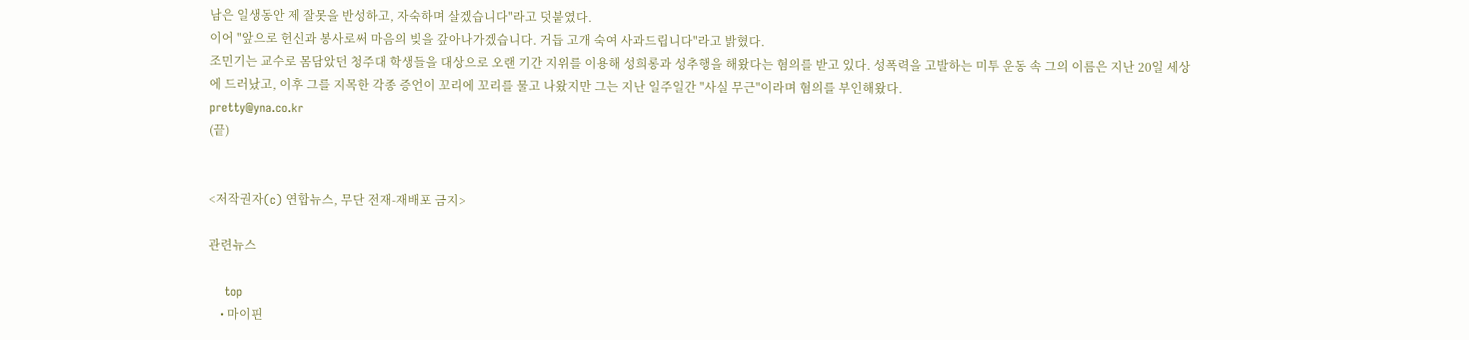남은 일생동안 제 잘못을 반성하고, 자숙하며 살겠습니다"라고 덧붙였다.
이어 "앞으로 헌신과 봉사로써 마음의 빚을 갚아나가겠습니다. 거듭 고개 숙여 사과드립니다"라고 밝혔다.
조민기는 교수로 몸담았던 청주대 학생들을 대상으로 오랜 기간 지위를 이용해 성희롱과 성추행을 해왔다는 혐의를 받고 있다. 성폭력을 고발하는 미투 운동 속 그의 이름은 지난 20일 세상에 드러났고, 이후 그를 지목한 각종 증언이 꼬리에 꼬리를 물고 나왔지만 그는 지난 일주일간 "사실 무근"이라며 혐의를 부인해왔다.
pretty@yna.co.kr
(끝)


<저작권자(c) 연합뉴스, 무단 전재-재배포 금지>

관련뉴스

    top
    • 마이핀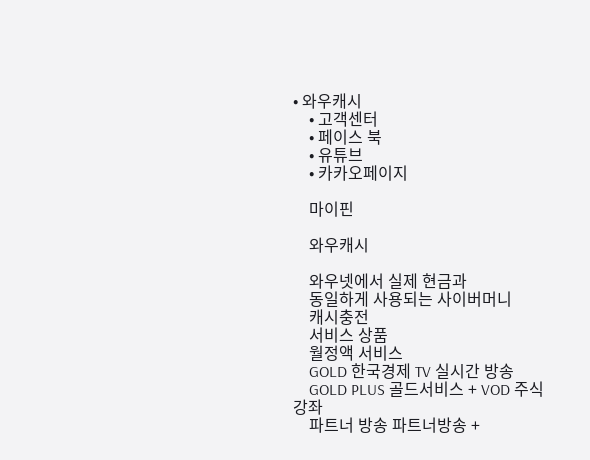• 와우캐시
    • 고객센터
    • 페이스 북
    • 유튜브
    • 카카오페이지

    마이핀

    와우캐시

    와우넷에서 실제 현금과
    동일하게 사용되는 사이버머니
    캐시충전
    서비스 상품
    월정액 서비스
    GOLD 한국경제 TV 실시간 방송
    GOLD PLUS 골드서비스 + VOD 주식강좌
    파트너 방송 파트너방송 +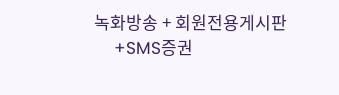녹화방송 + 회원전용게시판
    +SMS증권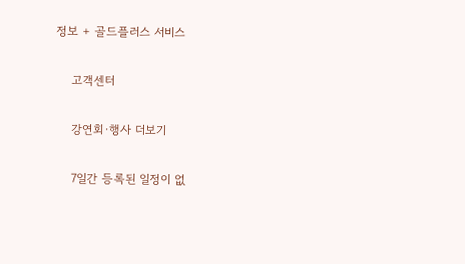정보 + 골드플러스 서비스

    고객센터

    강연회·행사 더보기

    7일간 등록된 일정이 없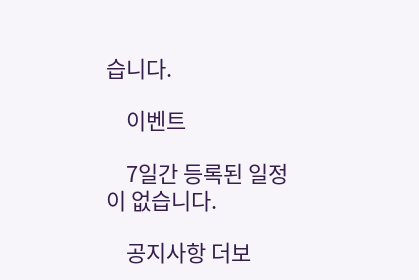습니다.

    이벤트

    7일간 등록된 일정이 없습니다.

    공지사항 더보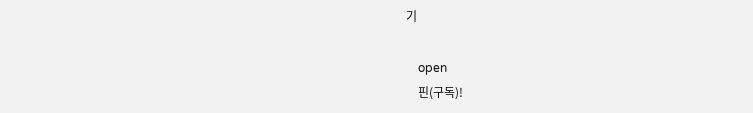기

    open
    핀(구독)!